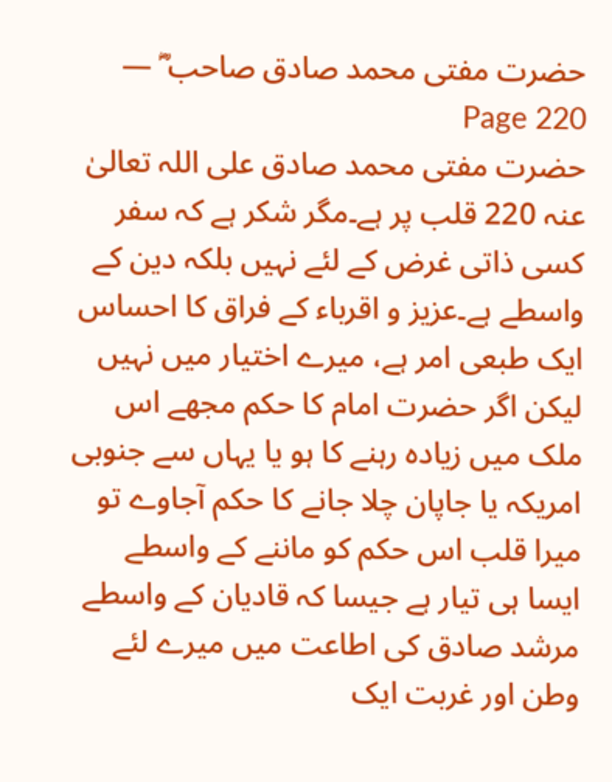حضرت مفتی محمد صادق صاحب ؓ — Page 220
حضرت مفتی محمد صادق علی اللہ تعالیٰ عنہ 220 قلب پر ہے۔مگر شکر ہے کہ سفر کسی ذاتی غرض کے لئے نہیں بلکہ دین کے واسطے ہے۔عزیز و اقرباء کے فراق کا احساس ایک طبعی امر ہے، میرے اختیار میں نہیں لیکن اگر حضرت امام کا حکم مجھے اس ملک میں زیادہ رہنے کا ہو یا یہاں سے جنوبی امریکہ یا جاپان چلا جانے کا حکم آجاوے تو میرا قلب اس حکم کو ماننے کے واسطے ایسا ہی تیار ہے جیسا کہ قادیان کے واسطے مرشد صادق کی اطاعت میں میرے لئے وطن اور غربت ایک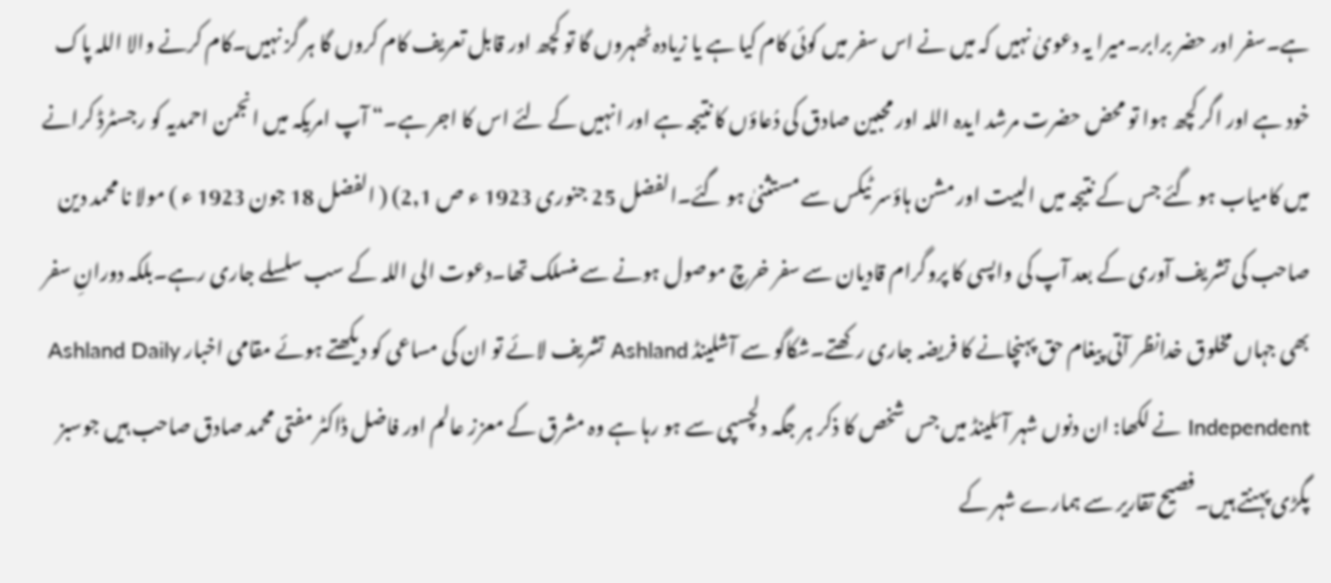ہے۔سفر اور حضر برابر۔میرا یہ دعویٰ نہیں کہ میں نے اس سفر میں کوئی کام کیا ہے یا زیادہ ٹھہروں گا تو کچھ اور قابل تعریف کام کروں گا ہر گز نہیں۔کام کرنے والا اللہ پاک خود ہے اور اگر کچھ ہوا تو محض حضرت مرشد ایدہ اللہ اور محبین صادق کی دُعاؤں کا نتیجہ ہے اور انہیں کے لئے اس کا اجر ہے۔“ آپ امریکہ میں انجمن احمدیہ کو رجسٹرڈ کرانے میں کامیاب ہو گئے جس کے نتیجہ میں البیت اور مشن ہاؤسر ٹیکس سے مستثنیٰ ہو گئے۔الفضل 25 جنوری 1923 ء ص 2,1) ( الفضل 18 جون 1923 ء ) مولا نا محمد دین صاحب کی تشریف آوری کے بعد آپ کی واپسی کا پروگرام قادیان سے سفر خرچ موصول ہونے سے منسلک تھا۔دعوت الی اللہ کے سب سلسلے جاری رہے۔بلکہ دورانِ سفر بھی جہاں مخلوق خدانظر آتی پیغام حق پہنچانے کا فریضہ جاری رکھتے۔شکاگو سے آشلینڈ Ashland تشریف لائے تو ان کی مساعی کو دیکھتے ہوئے مقامی اخبار Ashland Daily Independent نے لکھا: ان دنوں شہر آئلینڈ میں جس شخص کا ذکر ہر جگہ دلچسپی سے ہو رہا ہے وہ مشرق کے معزز عالم اور فاضل ڈاکٹر مفتی محمد صادق صاحب ہیں جوسبز پگڑی پہنتے ہیں۔فصیح تقاریر سے ہمارے شہر کے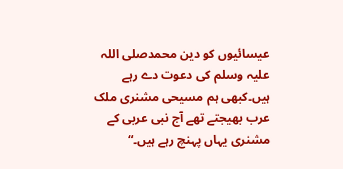عیسائیوں کو دین محمدصلی اللہ علیہ وسلم کی دعوت دے رہے ہیں۔کبھی ہم مسیحی مشنری ملک عرب بھیجتے تھے آج نبی عربی کے مشنری یہاں پہنچ رہے ہیں۔“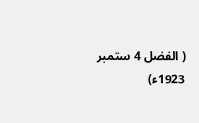( الفضل 4 ستمبر 1923ء)